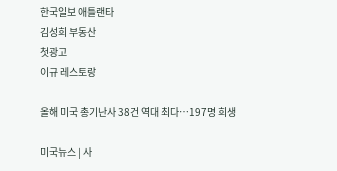한국일보 애틀랜타
김성희 부동산
첫광고
이규 레스토랑

올해 미국 총기난사 38건 역대 최다…197명 희생

미국뉴스 | 사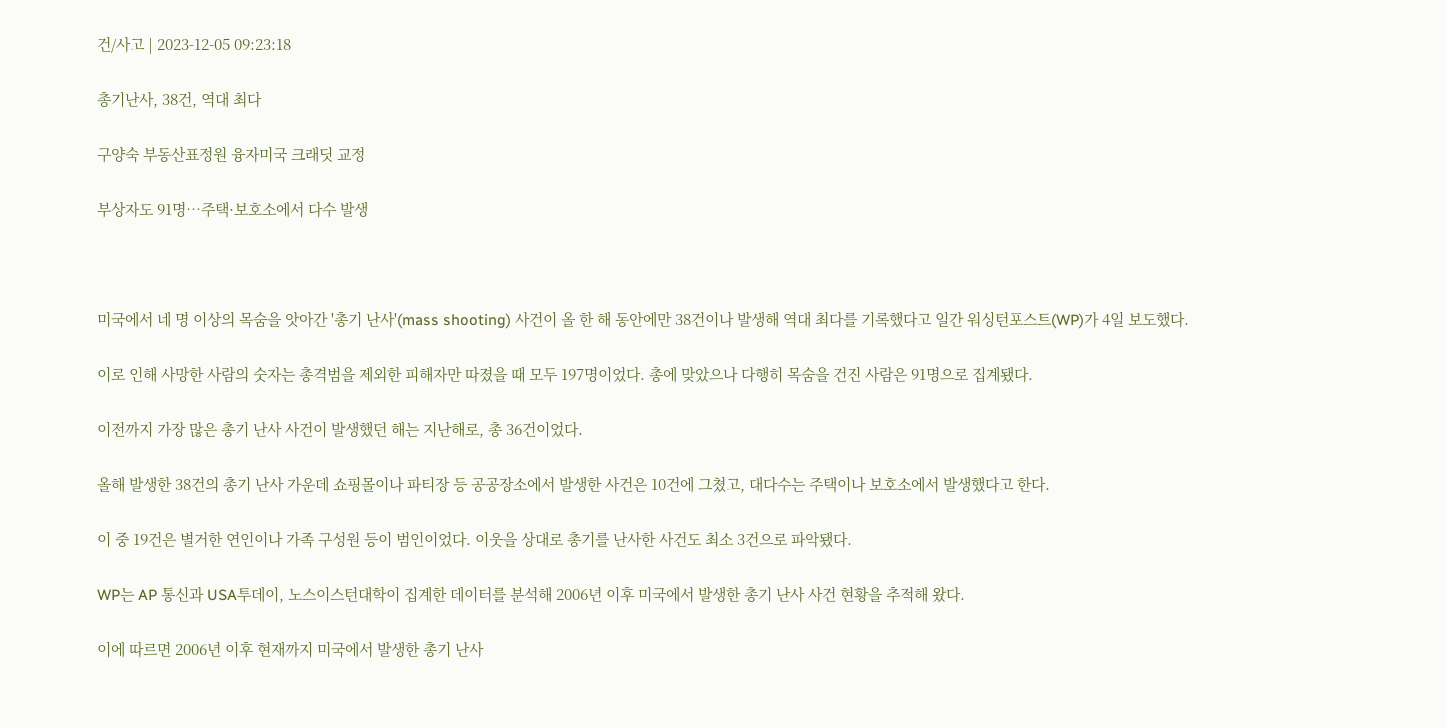건/사고 | 2023-12-05 09:23:18

총기난사, 38건, 역대 최다

구양숙 부동산표정원 융자미국 크래딧 교정

부상자도 91명…주택·보호소에서 다수 발생



미국에서 네 명 이상의 목숨을 앗아간 '총기 난사'(mass shooting) 사건이 올 한 해 동안에만 38건이나 발생해 역대 최다를 기록했다고 일간 워싱턴포스트(WP)가 4일 보도했다.

이로 인해 사망한 사람의 숫자는 총격범을 제외한 피해자만 따졌을 때 모두 197명이었다. 총에 맞았으나 다행히 목숨을 건진 사람은 91명으로 집계됐다.

이전까지 가장 많은 총기 난사 사건이 발생했던 해는 지난해로, 총 36건이었다.

올해 발생한 38건의 총기 난사 가운데 쇼핑몰이나 파티장 등 공공장소에서 발생한 사건은 10건에 그쳤고, 대다수는 주택이나 보호소에서 발생했다고 한다.

이 중 19건은 별거한 연인이나 가족 구성원 등이 범인이었다. 이웃을 상대로 총기를 난사한 사건도 최소 3건으로 파악됐다.

WP는 AP 통신과 USA투데이, 노스이스턴대학이 집계한 데이터를 분석해 2006년 이후 미국에서 발생한 총기 난사 사건 현황을 추적해 왔다.

이에 따르면 2006년 이후 현재까지 미국에서 발생한 총기 난사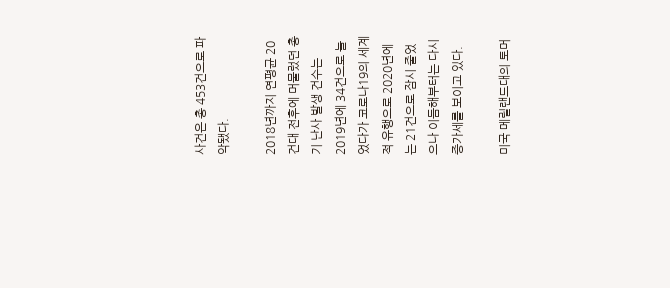사건은 총 453건으로 파악됐다.

2018년까지 연평균 20건대 전후에 머물렀던 총기 난사 발생 건수는 2019년에 34건으로 늘었다가 코로나19의 세계적 유행으로 2020년에는 21건으로 잠시 줄었으나 이듬해부터는 다시 증가세를 보이고 있다.

미국 메릴랜드대의 토머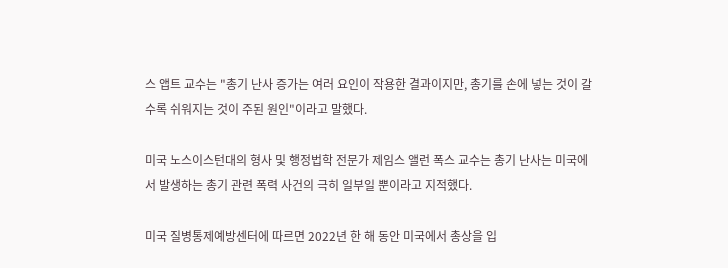스 앱트 교수는 "총기 난사 증가는 여러 요인이 작용한 결과이지만, 총기를 손에 넣는 것이 갈수록 쉬워지는 것이 주된 원인"이라고 말했다.

미국 노스이스턴대의 형사 및 행정법학 전문가 제임스 앨런 폭스 교수는 총기 난사는 미국에서 발생하는 총기 관련 폭력 사건의 극히 일부일 뿐이라고 지적했다.

미국 질병통제예방센터에 따르면 2022년 한 해 동안 미국에서 총상을 입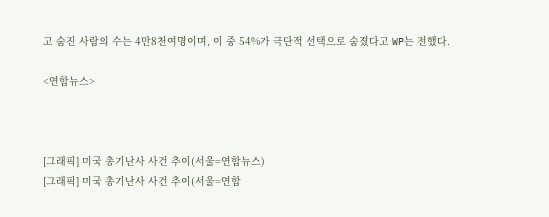고 숨진 사람의 수는 4만8천여명이며, 이 중 54%가 극단적 선택으로 숨졌다고 WP는 전했다.

<연합뉴스>



[그래픽] 미국 총기난사 사건 추이(서울=연합뉴스)
[그래픽] 미국 총기난사 사건 추이(서울=연합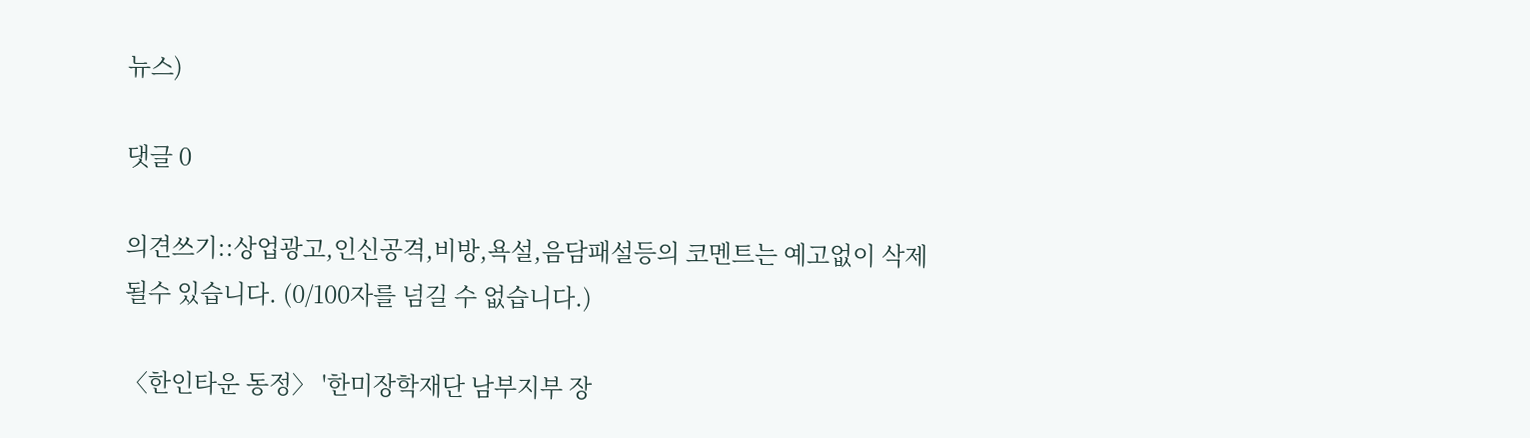뉴스)

댓글 0

의견쓰기::상업광고,인신공격,비방,욕설,음담패설등의 코멘트는 예고없이 삭제될수 있습니다. (0/100자를 넘길 수 없습니다.)

〈한인타운 동정〉 '한미장학재단 남부지부 장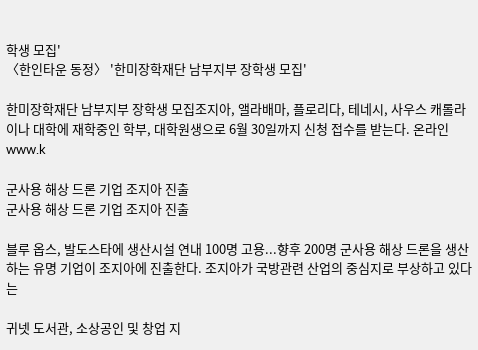학생 모집'
〈한인타운 동정〉 '한미장학재단 남부지부 장학생 모집'

한미장학재단 남부지부 장학생 모집조지아, 앨라배마, 플로리다, 테네시, 사우스 캐롤라이나 대학에 재학중인 학부, 대학원생으로 6월 30일까지 신청 접수를 받는다. 온라인 www.k

군사용 해상 드론 기업 조지아 진출
군사용 해상 드론 기업 조지아 진출

블루 옵스, 발도스타에 생산시설 연내 100명 고용...향후 200명 군사용 해상 드론을 생산하는 유명 기업이 조지아에 진출한다. 조지아가 국방관련 산업의 중심지로 부상하고 있다는

귀넷 도서관, 소상공인 및 창업 지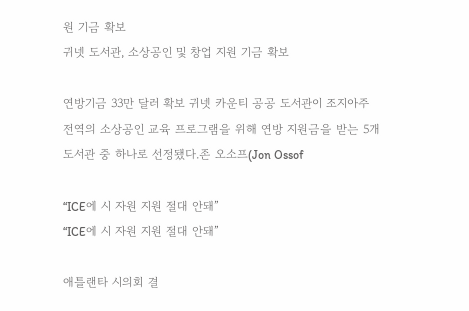원 기금 확보
귀넷 도서관, 소상공인 및 창업 지원 기금 확보

연방기금 33만 달러 확보 귀넷 카운티 공공 도서관이 조지아주 전역의 소상공인 교육 프로그램을 위해 연방 지원금을 받는 5개 도서관 중 하나로 선정됐다.존 오소프(Jon Ossof

“ICE에 시 자원 지원 절대 안돼”
“ICE에 시 자원 지원 절대 안돼”

애틀랜타 시의회 결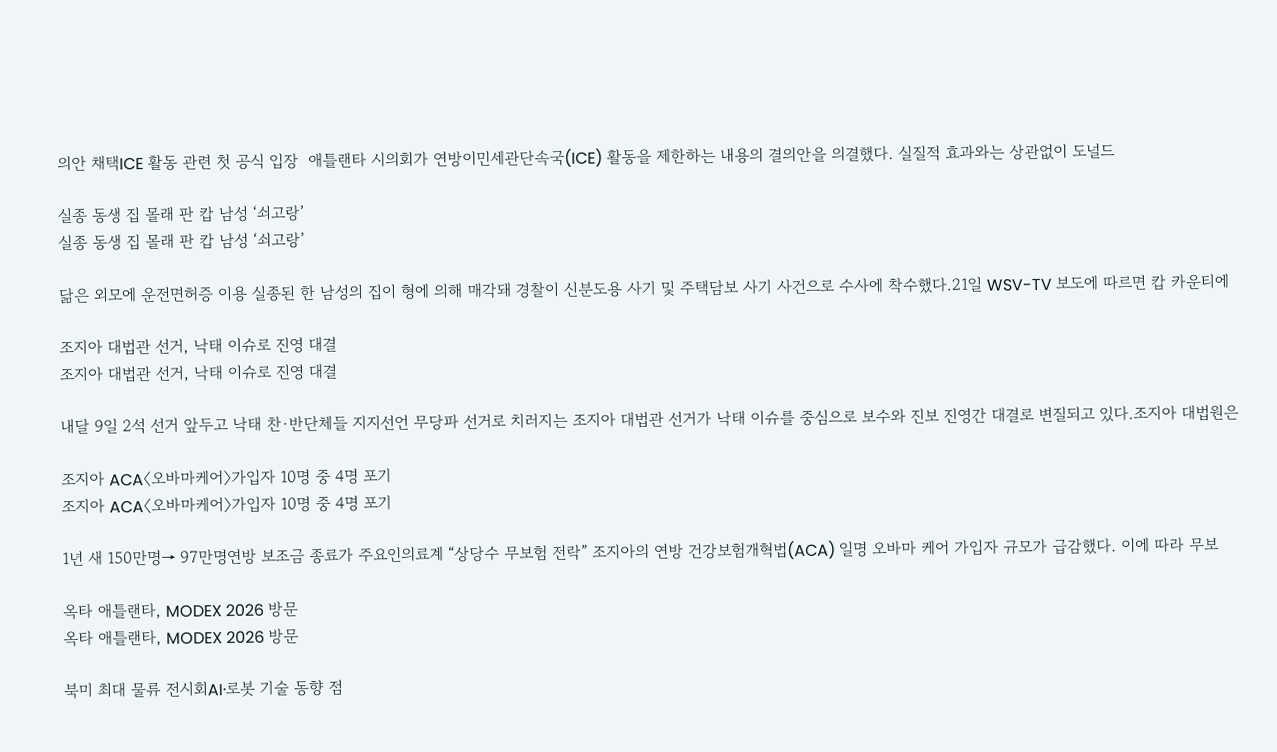의안 채택ICE 활동 관련 첫 공식 입장  애틀랜타 시의회가 연방이민세관단속국(ICE) 활동을 제한하는 내용의 결의안을 의결했다. 실질적 효과와는 상관없이 도널드

실종 동생 집 몰래 판 캅 남성 ‘쇠고랑’
실종 동생 집 몰래 판 캅 남성 ‘쇠고랑’

닮은 외모에 운전면허증 이용 실종된 한 남성의 집이 형에 의해 매각돼 경찰이 신분도용 사기 및 주택담보 사기 사건으로 수사에 착수했다.21일 WSV-TV 보도에 따르면 캅 카운티에

조지아 대법관 선거, 낙태 이슈로 진영 대결
조지아 대법관 선거, 낙태 이슈로 진영 대결

내달 9일 2석 선거 앞두고 낙태 찬∙반단체들 지지선언 무당파 선거로 치러지는 조지아 대법관 선거가 낙태 이슈를 중심으로 보수와 진보 진영간 대결로 변질되고 있다.조지아 대법원은

조지아 ACA〈오바마케어〉가입자 10명 중 4명 포기
조지아 ACA〈오바마케어〉가입자 10명 중 4명 포기

1년 새 150만명→ 97만명연방 보조금 종료가 주요인의료계 “상당수 무보험 전락” 조지아의 연방 건강보험개혁법(ACA) 일명 오바마 케어 가입자 규모가 급감했다. 이에 따라 무보

옥타 애틀랜타, MODEX 2026 방문
옥타 애틀랜타, MODEX 2026 방문

북미 최대 물류 전시회AI·로봇 기술 동향 점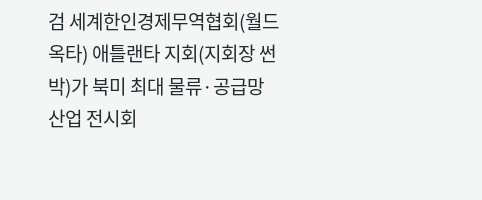검 세계한인경제무역협회(월드옥타) 애틀랜타 지회(지회장 썬박)가 북미 최대 물류·공급망 산업 전시회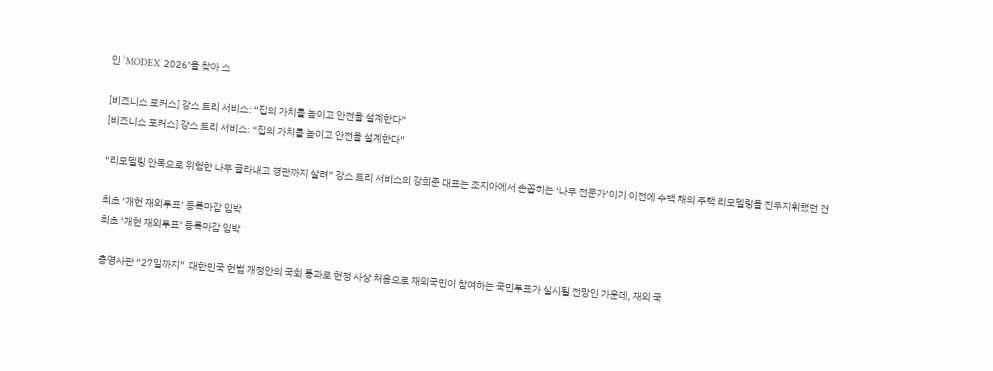인 ‘MODEX 2026’을 찾아 스

[비즈니스 포커스] 강스 트리 서비스: “집의 가치를 높이고 안전을 설계한다”
[비즈니스 포커스] 강스 트리 서비스: “집의 가치를 높이고 안전을 설계한다”

“리모델링 안목으로 위험한 나무 골라내고 경관까지 살려” 강스 트리 서비스의 강희준 대표는 조지아에서 손꼽히는 ‘나무 전문가’이기 이전에 수백 채의 주택 리모델링을 진두지휘했던 건

최초 ‘개헌 재외투표’ 등록마감 임박
최초 ‘개헌 재외투표’ 등록마감 임박

총영사관 “27일까지”  대한민국 헌법 개정안의 국회 통과로 헌정 사상 처음으로 재외국민이 참여하는 국민투표가 실시될 전망인 가운데, 재외 국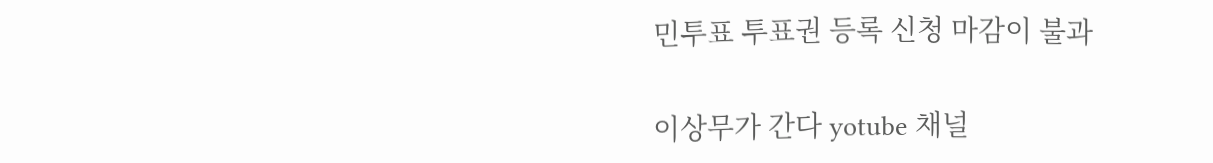민투표 투표권 등록 신청 마감이 불과

이상무가 간다 yotube 채널